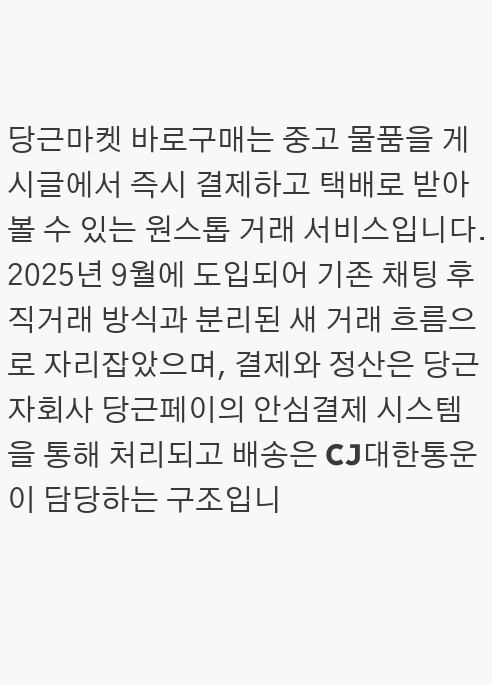당근마켓 바로구매는 중고 물품을 게시글에서 즉시 결제하고 택배로 받아볼 수 있는 원스톱 거래 서비스입니다. 2025년 9월에 도입되어 기존 채팅 후 직거래 방식과 분리된 새 거래 흐름으로 자리잡았으며, 결제와 정산은 당근 자회사 당근페이의 안심결제 시스템을 통해 처리되고 배송은 CJ대한통운이 담당하는 구조입니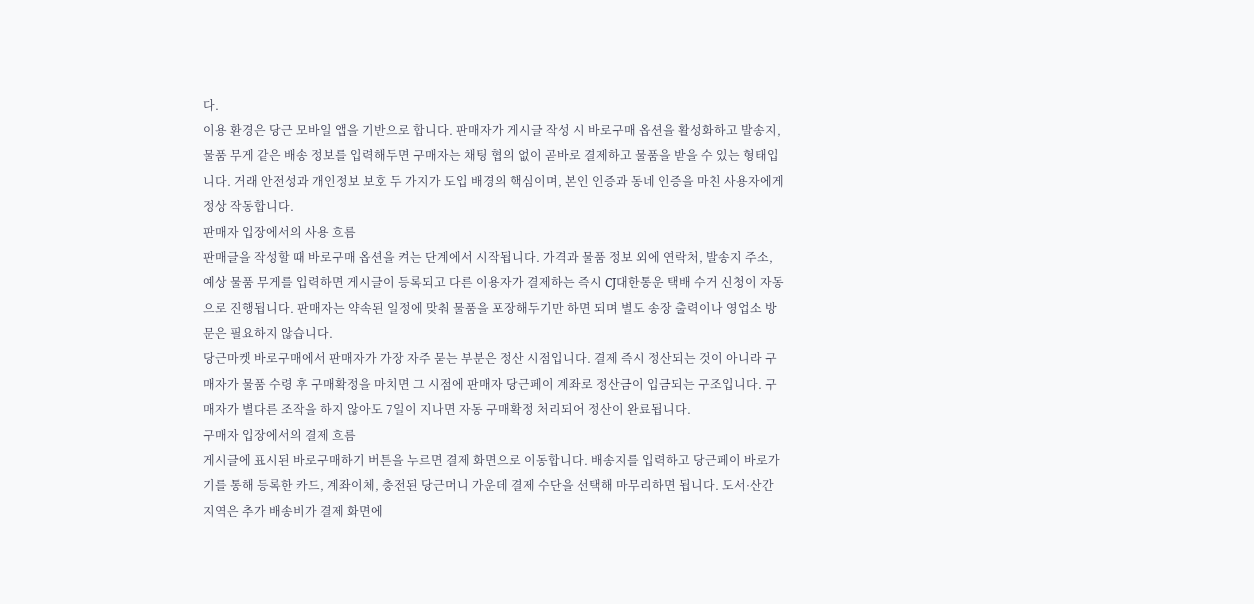다.
이용 환경은 당근 모바일 앱을 기반으로 합니다. 판매자가 게시글 작성 시 바로구매 옵션을 활성화하고 발송지, 물품 무게 같은 배송 정보를 입력해두면 구매자는 채팅 협의 없이 곧바로 결제하고 물품을 받을 수 있는 형태입니다. 거래 안전성과 개인정보 보호 두 가지가 도입 배경의 핵심이며, 본인 인증과 동네 인증을 마친 사용자에게 정상 작동합니다.
판매자 입장에서의 사용 흐름
판매글을 작성할 때 바로구매 옵션을 켜는 단계에서 시작됩니다. 가격과 물품 정보 외에 연락처, 발송지 주소, 예상 물품 무게를 입력하면 게시글이 등록되고 다른 이용자가 결제하는 즉시 CJ대한통운 택배 수거 신청이 자동으로 진행됩니다. 판매자는 약속된 일정에 맞춰 물품을 포장해두기만 하면 되며 별도 송장 출력이나 영업소 방문은 필요하지 않습니다.
당근마켓 바로구매에서 판매자가 가장 자주 묻는 부분은 정산 시점입니다. 결제 즉시 정산되는 것이 아니라 구매자가 물품 수령 후 구매확정을 마치면 그 시점에 판매자 당근페이 계좌로 정산금이 입금되는 구조입니다. 구매자가 별다른 조작을 하지 않아도 7일이 지나면 자동 구매확정 처리되어 정산이 완료됩니다.
구매자 입장에서의 결제 흐름
게시글에 표시된 바로구매하기 버튼을 누르면 결제 화면으로 이동합니다. 배송지를 입력하고 당근페이 바로가기를 통해 등록한 카드, 계좌이체, 충전된 당근머니 가운데 결제 수단을 선택해 마무리하면 됩니다. 도서·산간 지역은 추가 배송비가 결제 화면에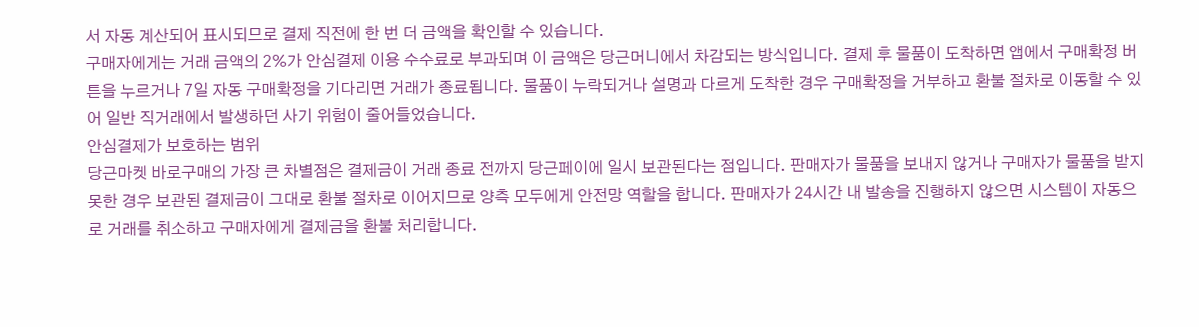서 자동 계산되어 표시되므로 결제 직전에 한 번 더 금액을 확인할 수 있습니다.
구매자에게는 거래 금액의 2%가 안심결제 이용 수수료로 부과되며 이 금액은 당근머니에서 차감되는 방식입니다. 결제 후 물품이 도착하면 앱에서 구매확정 버튼을 누르거나 7일 자동 구매확정을 기다리면 거래가 종료됩니다. 물품이 누락되거나 설명과 다르게 도착한 경우 구매확정을 거부하고 환불 절차로 이동할 수 있어 일반 직거래에서 발생하던 사기 위험이 줄어들었습니다.
안심결제가 보호하는 범위
당근마켓 바로구매의 가장 큰 차별점은 결제금이 거래 종료 전까지 당근페이에 일시 보관된다는 점입니다. 판매자가 물품을 보내지 않거나 구매자가 물품을 받지 못한 경우 보관된 결제금이 그대로 환불 절차로 이어지므로 양측 모두에게 안전망 역할을 합니다. 판매자가 24시간 내 발송을 진행하지 않으면 시스템이 자동으로 거래를 취소하고 구매자에게 결제금을 환불 처리합니다.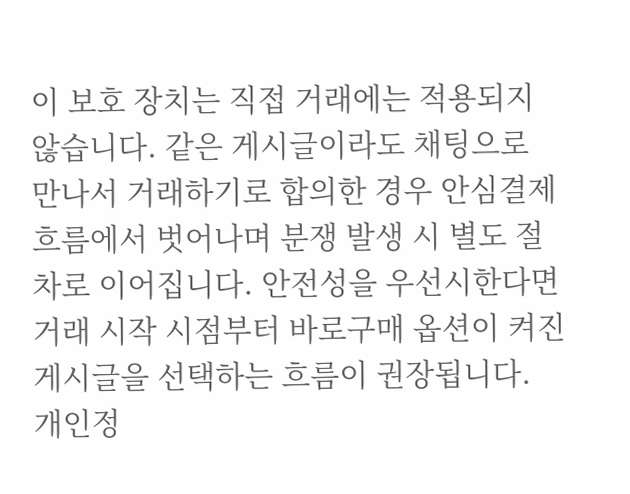이 보호 장치는 직접 거래에는 적용되지 않습니다. 같은 게시글이라도 채팅으로 만나서 거래하기로 합의한 경우 안심결제 흐름에서 벗어나며 분쟁 발생 시 별도 절차로 이어집니다. 안전성을 우선시한다면 거래 시작 시점부터 바로구매 옵션이 켜진 게시글을 선택하는 흐름이 권장됩니다.
개인정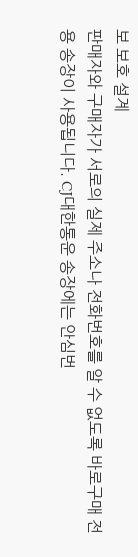보 보호 설계
판매자와 구매자가 서로의 실제 주소나 전화번호를 알 수 없도록 바로구매 전용 송장이 사용됩니다. CJ대한통운 송장에는 안심번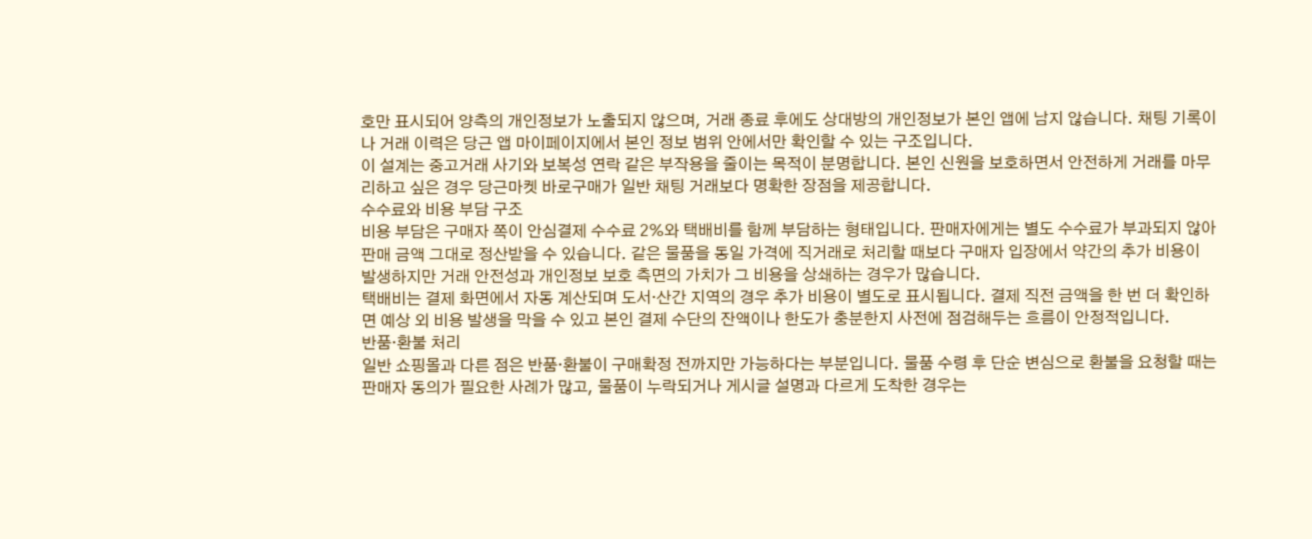호만 표시되어 양측의 개인정보가 노출되지 않으며, 거래 종료 후에도 상대방의 개인정보가 본인 앱에 남지 않습니다. 채팅 기록이나 거래 이력은 당근 앱 마이페이지에서 본인 정보 범위 안에서만 확인할 수 있는 구조입니다.
이 설계는 중고거래 사기와 보복성 연락 같은 부작용을 줄이는 목적이 분명합니다. 본인 신원을 보호하면서 안전하게 거래를 마무리하고 싶은 경우 당근마켓 바로구매가 일반 채팅 거래보다 명확한 장점을 제공합니다.
수수료와 비용 부담 구조
비용 부담은 구매자 쪽이 안심결제 수수료 2%와 택배비를 함께 부담하는 형태입니다. 판매자에게는 별도 수수료가 부과되지 않아 판매 금액 그대로 정산받을 수 있습니다. 같은 물품을 동일 가격에 직거래로 처리할 때보다 구매자 입장에서 약간의 추가 비용이 발생하지만 거래 안전성과 개인정보 보호 측면의 가치가 그 비용을 상쇄하는 경우가 많습니다.
택배비는 결제 화면에서 자동 계산되며 도서·산간 지역의 경우 추가 비용이 별도로 표시됩니다. 결제 직전 금액을 한 번 더 확인하면 예상 외 비용 발생을 막을 수 있고 본인 결제 수단의 잔액이나 한도가 충분한지 사전에 점검해두는 흐름이 안정적입니다.
반품·환불 처리
일반 쇼핑몰과 다른 점은 반품·환불이 구매확정 전까지만 가능하다는 부분입니다. 물품 수령 후 단순 변심으로 환불을 요청할 때는 판매자 동의가 필요한 사례가 많고, 물품이 누락되거나 게시글 설명과 다르게 도착한 경우는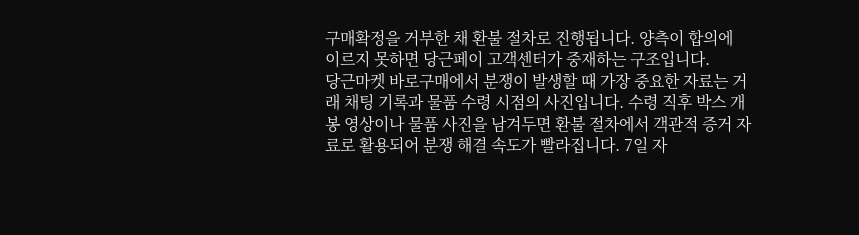구매확정을 거부한 채 환불 절차로 진행됩니다. 양측이 합의에 이르지 못하면 당근페이 고객센터가 중재하는 구조입니다.
당근마켓 바로구매에서 분쟁이 발생할 때 가장 중요한 자료는 거래 채팅 기록과 물품 수령 시점의 사진입니다. 수령 직후 박스 개봉 영상이나 물품 사진을 남겨두면 환불 절차에서 객관적 증거 자료로 활용되어 분쟁 해결 속도가 빨라집니다. 7일 자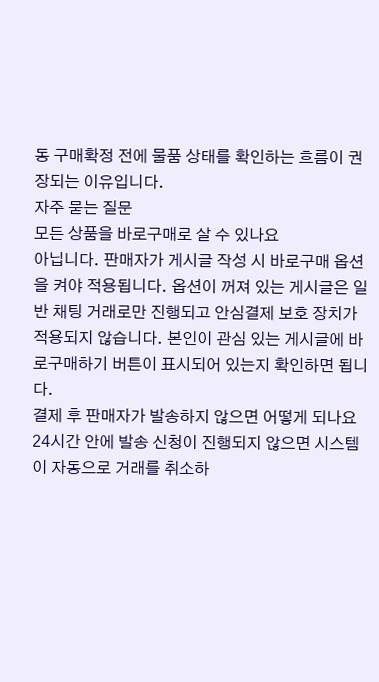동 구매확정 전에 물품 상태를 확인하는 흐름이 권장되는 이유입니다.
자주 묻는 질문
모든 상품을 바로구매로 살 수 있나요
아닙니다. 판매자가 게시글 작성 시 바로구매 옵션을 켜야 적용됩니다. 옵션이 꺼져 있는 게시글은 일반 채팅 거래로만 진행되고 안심결제 보호 장치가 적용되지 않습니다. 본인이 관심 있는 게시글에 바로구매하기 버튼이 표시되어 있는지 확인하면 됩니다.
결제 후 판매자가 발송하지 않으면 어떻게 되나요
24시간 안에 발송 신청이 진행되지 않으면 시스템이 자동으로 거래를 취소하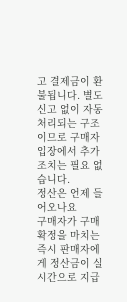고 결제금이 환불됩니다. 별도 신고 없이 자동 처리되는 구조이므로 구매자 입장에서 추가 조치는 필요 없습니다.
정산은 언제 들어오나요
구매자가 구매확정을 마치는 즉시 판매자에게 정산금이 실시간으로 지급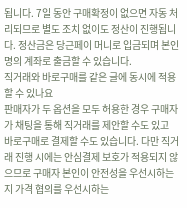됩니다. 7일 동안 구매확정이 없으면 자동 처리되므로 별도 조치 없이도 정산이 진행됩니다. 정산금은 당근페이 머니로 입금되며 본인 명의 계좌로 출금할 수 있습니다.
직거래와 바로구매를 같은 글에 동시에 적용할 수 있나요
판매자가 두 옵션을 모두 허용한 경우 구매자가 채팅을 통해 직거래를 제안할 수도 있고 바로구매로 결제할 수도 있습니다. 다만 직거래 진행 시에는 안심결제 보호가 적용되지 않으므로 구매자 본인이 안전성을 우선시하는지 가격 협의를 우선시하는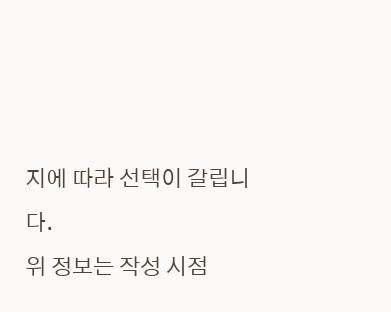지에 따라 선택이 갈립니다.
위 정보는 작성 시점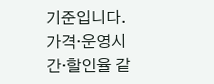기준입니다. 가격·운영시간·할인율 같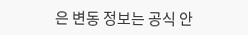은 변동 정보는 공식 안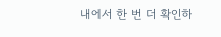내에서 한 번 더 확인하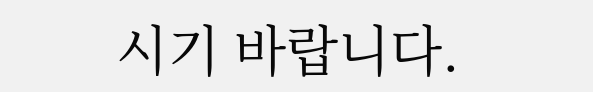시기 바랍니다.